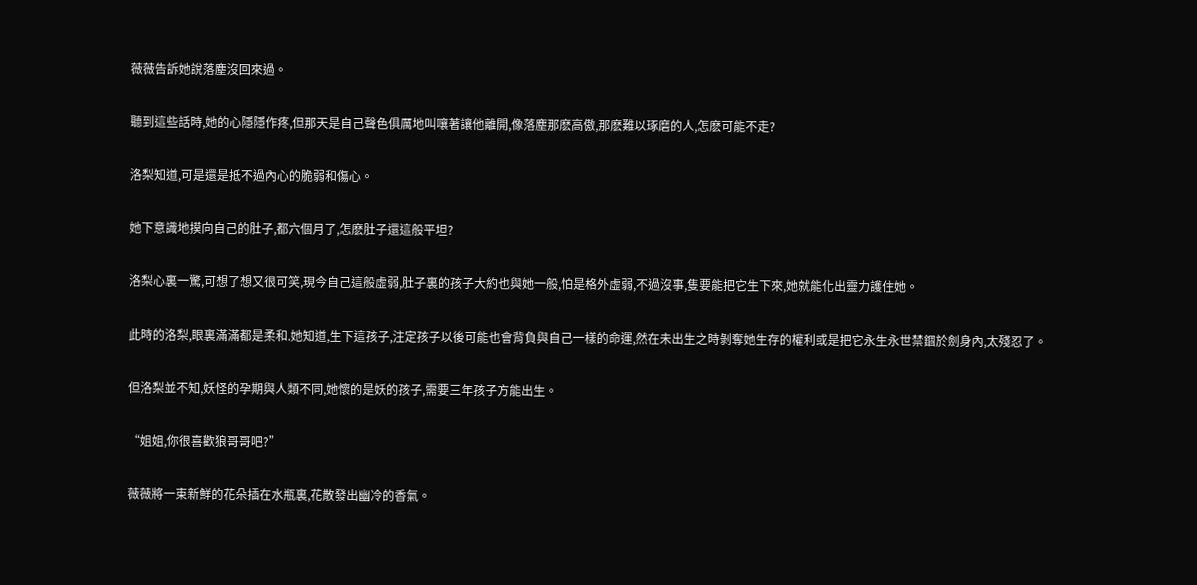薇薇告訴她說落塵沒回來過。

聽到這些話時,她的心隱隱作疼,但那天是自己聲色俱厲地叫嚷著讓他離開,像落塵那麽高傲,那麽難以琢磨的人,怎麽可能不走?

洛梨知道,可是還是抵不過內心的脆弱和傷心。

她下意識地摸向自己的肚子,都六個月了,怎麽肚子還這般平坦?

洛梨心裏一驚,可想了想又很可笑,現今自己這般虛弱,肚子裏的孩子大約也與她一般,怕是格外虛弱,不過沒事,隻要能把它生下來,她就能化出靈力護住她。

此時的洛梨,眼裏滿滿都是柔和.她知道,生下這孩子,注定孩子以後可能也會背負與自己一樣的命運,然在未出生之時剝奪她生存的權利或是把它永生永世禁錮於劍身內,太殘忍了。

但洛梨並不知,妖怪的孕期與人類不同,她懷的是妖的孩子,需要三年孩子方能出生。

“姐姐,你很喜歡狼哥哥吧?”

薇薇將一束新鮮的花朵插在水瓶裏,花散發出幽冷的香氣。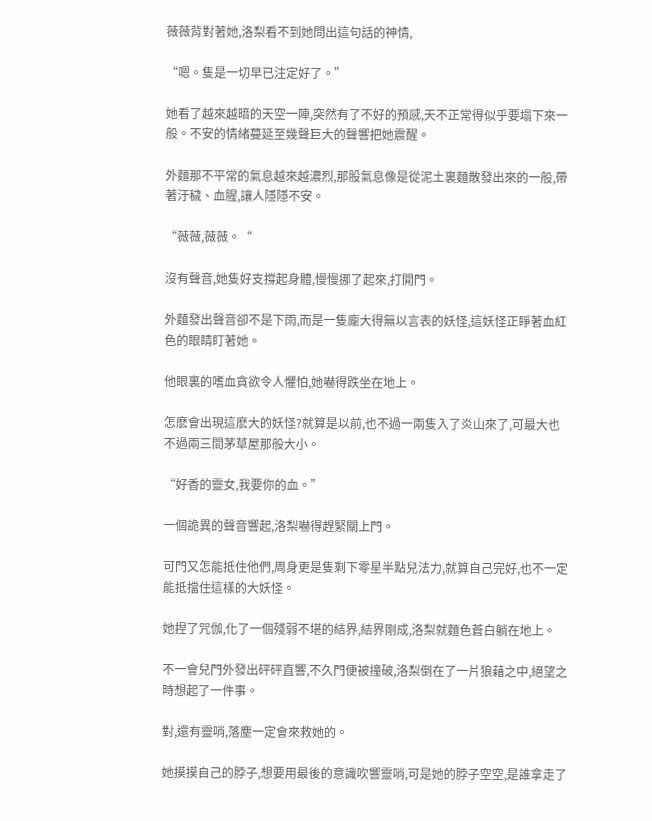薇薇背對著她,洛梨看不到她問出這句話的神情,

“嗯。隻是一切早已注定好了。”

她看了越來越暗的天空一陣,突然有了不好的預感,天不正常得似乎要塌下來一般。不安的情緒蔓延至幾聲巨大的聲響把她震醒。

外麵那不平常的氣息越來越濃烈,那股氣息像是從泥土裏麵散發出來的一般,帶著汙穢、血腥,讓人隱隱不安。

“薇薇,薇薇。“

沒有聲音,她隻好支撐起身體,慢慢挪了起來,打開門。

外麵發出聲音卻不是下雨,而是一隻龐大得無以言表的妖怪,這妖怪正睜著血紅色的眼睛盯著她。

他眼裏的嗜血貪欲令人懼怕,她嚇得跌坐在地上。

怎麽會出現這麽大的妖怪?就算是以前,也不過一兩隻入了炎山來了,可最大也不過兩三間茅草屋那般大小。

“好香的靈女,我要你的血。”

一個詭異的聲音響起,洛梨嚇得趕緊關上門。

可門又怎能抵住他們,周身更是隻剩下零星半點兒法力,就算自己完好,也不一定能抵擋住這樣的大妖怪。

她捏了咒伽,化了一個殘弱不堪的結界,結界剛成,洛梨就麵色蒼白躺在地上。

不一會兒門外發出砰砰直響,不久門便被撞破,洛梨倒在了一片狼藉之中,絕望之時想起了一件事。

對,還有靈哨,落塵一定會來救她的。

她摸摸自己的脖子,想要用最後的意識吹響靈哨,可是她的脖子空空,是誰拿走了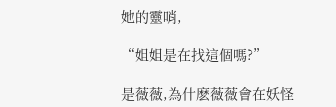她的靈哨,

“姐姐是在找這個嗎?”

是薇薇,為什麽薇薇會在妖怪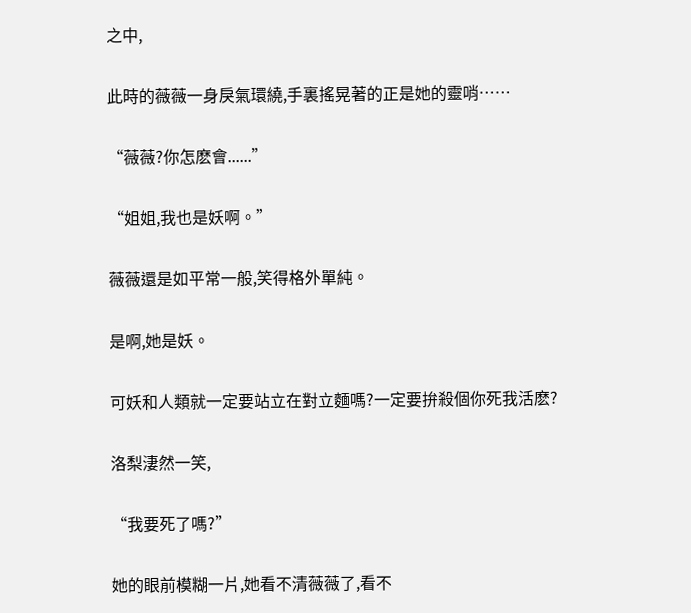之中,

此時的薇薇一身戾氣環繞,手裏搖晃著的正是她的靈哨……

“薇薇?你怎麽會......”

“姐姐,我也是妖啊。”

薇薇還是如平常一般,笑得格外單純。

是啊,她是妖。

可妖和人類就一定要站立在對立麵嗎?一定要拚殺個你死我活麽?

洛梨淒然一笑,

“我要死了嗎?”

她的眼前模糊一片,她看不清薇薇了,看不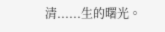清......生的曙光。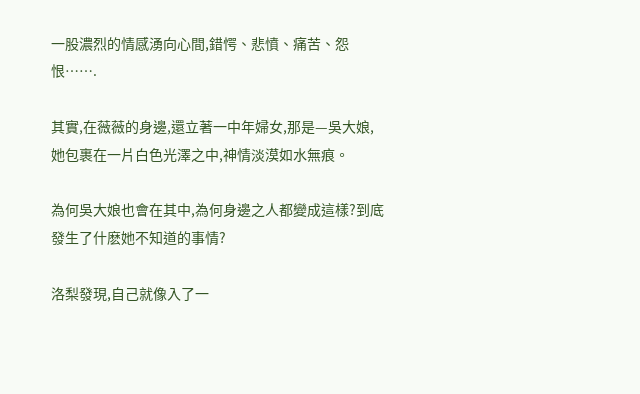一股濃烈的情感湧向心間,錯愕、悲憤、痛苦、怨恨…….

其實,在薇薇的身邊,還立著一中年婦女,那是—吳大娘,她包裹在一片白色光澤之中,神情淡漠如水無痕。

為何吳大娘也會在其中,為何身邊之人都變成這樣?到底發生了什麽她不知道的事情?

洛梨發現,自己就像入了一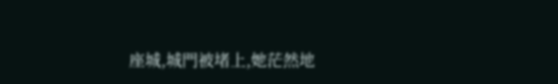座城,城門被堵上,她茫然地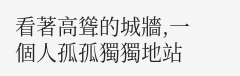看著高聳的城牆,一個人孤孤獨獨地站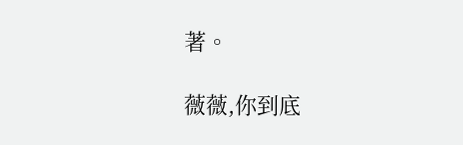著。

薇薇,你到底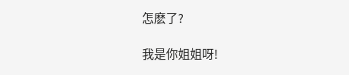怎麽了?

我是你姐姐呀!